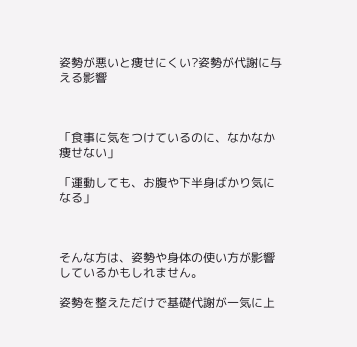姿勢が悪いと痩せにくい?姿勢が代謝に与える影響



「食事に気をつけているのに、なかなか痩せない」

「運動しても、お腹や下半身ばかり気になる」



そんな方は、姿勢や身体の使い方が影響しているかもしれません。

姿勢を整えただけで基礎代謝が一気に上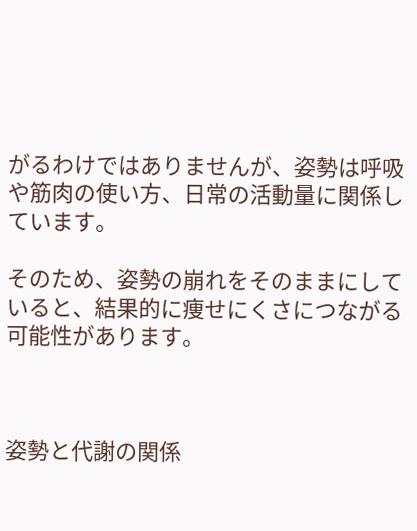がるわけではありませんが、姿勢は呼吸や筋肉の使い方、日常の活動量に関係しています。

そのため、姿勢の崩れをそのままにしていると、結果的に痩せにくさにつながる可能性があります。



姿勢と代謝の関係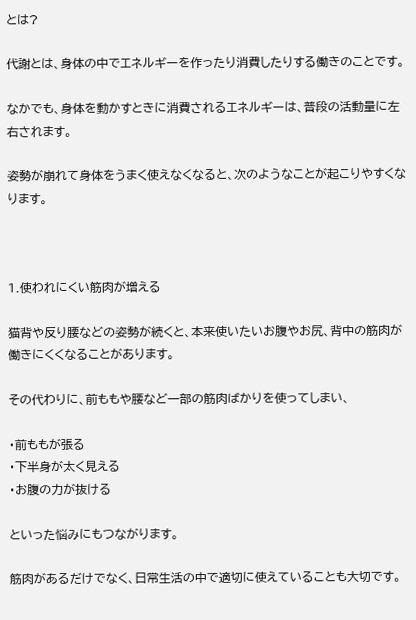とは?

代謝とは、身体の中でエネルギーを作ったり消費したりする働きのことです。

なかでも、身体を動かすときに消費されるエネルギーは、普段の活動量に左右されます。

姿勢が崩れて身体をうまく使えなくなると、次のようなことが起こりやすくなります。



1.使われにくい筋肉が増える

猫背や反り腰などの姿勢が続くと、本来使いたいお腹やお尻、背中の筋肉が働きにくくなることがあります。

その代わりに、前ももや腰など一部の筋肉ばかりを使ってしまい、

・前ももが張る
・下半身が太く見える
・お腹の力が抜ける

といった悩みにもつながります。

筋肉があるだけでなく、日常生活の中で適切に使えていることも大切です。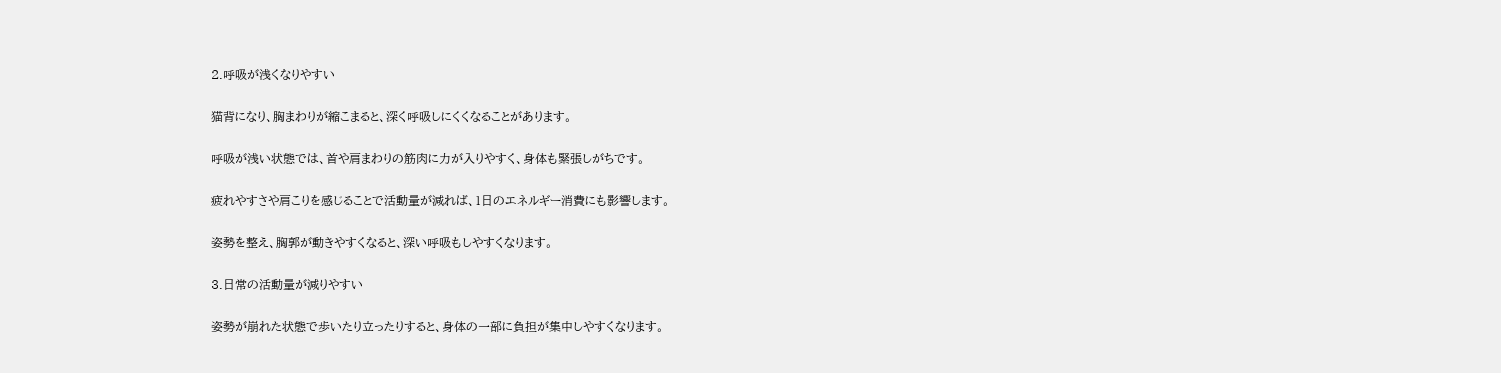2.呼吸が浅くなりやすい

猫背になり、胸まわりが縮こまると、深く呼吸しにくくなることがあります。

呼吸が浅い状態では、首や肩まわりの筋肉に力が入りやすく、身体も緊張しがちです。

疲れやすさや肩こりを感じることで活動量が減れば、1日のエネルギー消費にも影響します。

姿勢を整え、胸郭が動きやすくなると、深い呼吸もしやすくなります。

3.日常の活動量が減りやすい

姿勢が崩れた状態で歩いたり立ったりすると、身体の一部に負担が集中しやすくなります。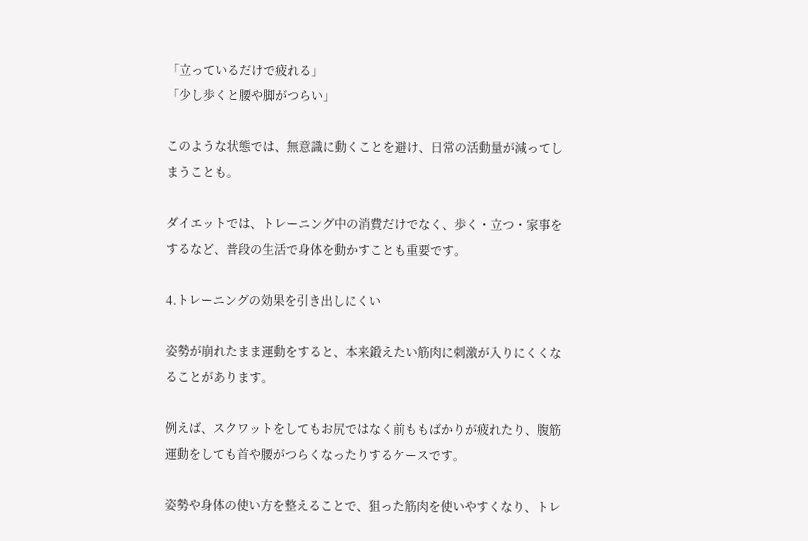「立っているだけで疲れる」
「少し歩くと腰や脚がつらい」

このような状態では、無意識に動くことを避け、日常の活動量が減ってしまうことも。

ダイエットでは、トレーニング中の消費だけでなく、歩く・立つ・家事をするなど、普段の生活で身体を動かすことも重要です。

4.トレーニングの効果を引き出しにくい

姿勢が崩れたまま運動をすると、本来鍛えたい筋肉に刺激が入りにくくなることがあります。

例えば、スクワットをしてもお尻ではなく前ももばかりが疲れたり、腹筋運動をしても首や腰がつらくなったりするケースです。

姿勢や身体の使い方を整えることで、狙った筋肉を使いやすくなり、トレ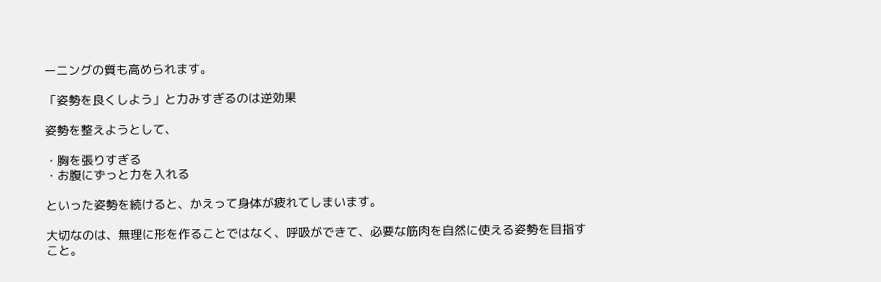ーニングの質も高められます。

「姿勢を良くしよう」と力みすぎるのは逆効果

姿勢を整えようとして、

・胸を張りすぎる
・お腹にずっと力を入れる

といった姿勢を続けると、かえって身体が疲れてしまいます。

大切なのは、無理に形を作ることではなく、呼吸ができて、必要な筋肉を自然に使える姿勢を目指すこと。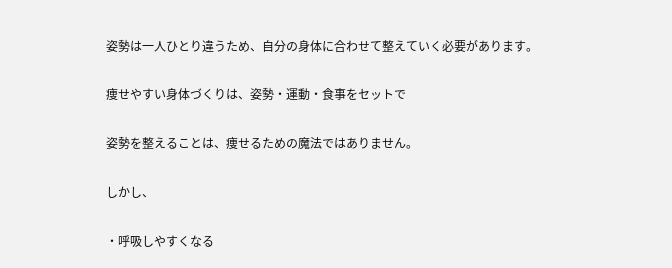姿勢は一人ひとり違うため、自分の身体に合わせて整えていく必要があります。

痩せやすい身体づくりは、姿勢・運動・食事をセットで

姿勢を整えることは、痩せるための魔法ではありません。

しかし、

・呼吸しやすくなる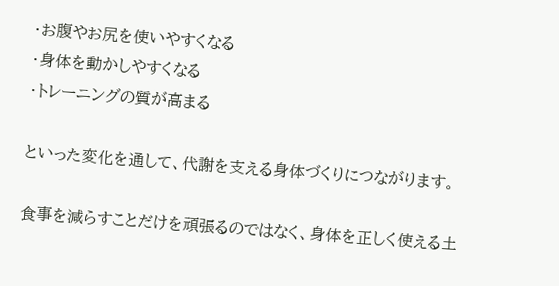・お腹やお尻を使いやすくなる
・身体を動かしやすくなる
・トレーニングの質が高まる

といった変化を通して、代謝を支える身体づくりにつながります。

食事を減らすことだけを頑張るのではなく、身体を正しく使える土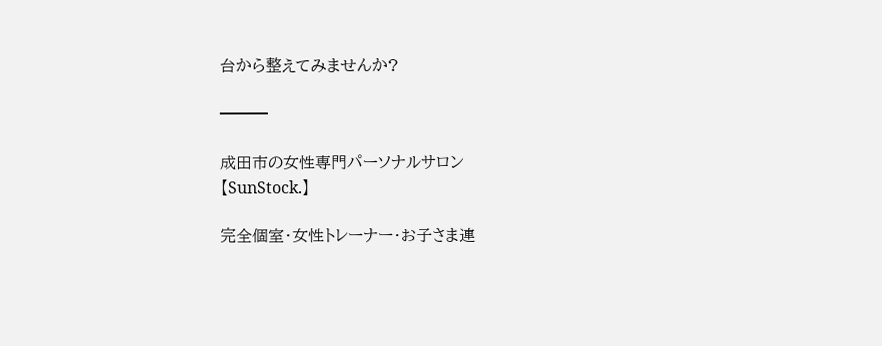台から整えてみませんか?

━━━

成田市の女性専門パーソナルサロン
【SunStock.】

完全個室・女性トレーナー・お子さま連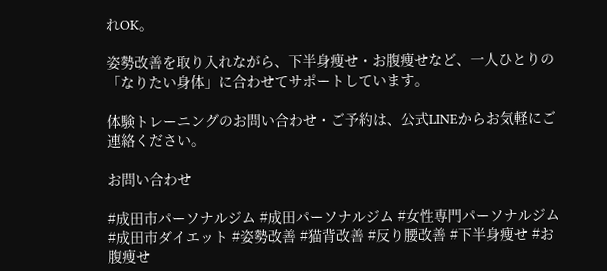れOK。

姿勢改善を取り入れながら、下半身痩せ・お腹痩せなど、一人ひとりの「なりたい身体」に合わせてサポートしています。

体験トレーニングのお問い合わせ・ご予約は、公式LINEからお気軽にご連絡ください。

お問い合わせ

#成田市パーソナルジム #成田パーソナルジム #女性専門パーソナルジム #成田市ダイエット #姿勢改善 #猫背改善 #反り腰改善 #下半身痩せ #お腹痩せ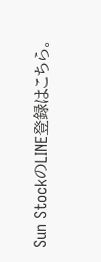Sun StockのLINE登録はこちら。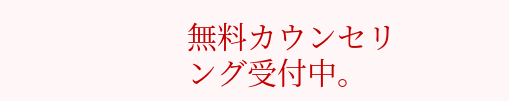無料カウンセリング受付中。